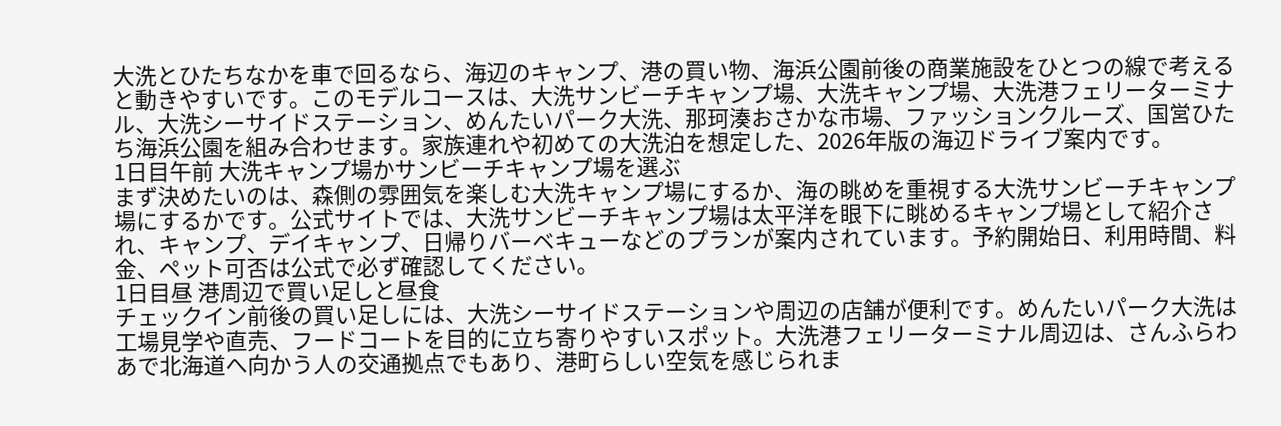大洗とひたちなかを車で回るなら、海辺のキャンプ、港の買い物、海浜公園前後の商業施設をひとつの線で考えると動きやすいです。このモデルコースは、大洗サンビーチキャンプ場、大洗キャンプ場、大洗港フェリーターミナル、大洗シーサイドステーション、めんたいパーク大洗、那珂湊おさかな市場、ファッションクルーズ、国営ひたち海浜公園を組み合わせます。家族連れや初めての大洗泊を想定した、2026年版の海辺ドライブ案内です。
1日目午前 大洗キャンプ場かサンビーチキャンプ場を選ぶ
まず決めたいのは、森側の雰囲気を楽しむ大洗キャンプ場にするか、海の眺めを重視する大洗サンビーチキャンプ場にするかです。公式サイトでは、大洗サンビーチキャンプ場は太平洋を眼下に眺めるキャンプ場として紹介され、キャンプ、デイキャンプ、日帰りバーベキューなどのプランが案内されています。予約開始日、利用時間、料金、ペット可否は公式で必ず確認してください。
1日目昼 港周辺で買い足しと昼食
チェックイン前後の買い足しには、大洗シーサイドステーションや周辺の店舗が便利です。めんたいパーク大洗は工場見学や直売、フードコートを目的に立ち寄りやすいスポット。大洗港フェリーターミナル周辺は、さんふらわあで北海道へ向かう人の交通拠点でもあり、港町らしい空気を感じられま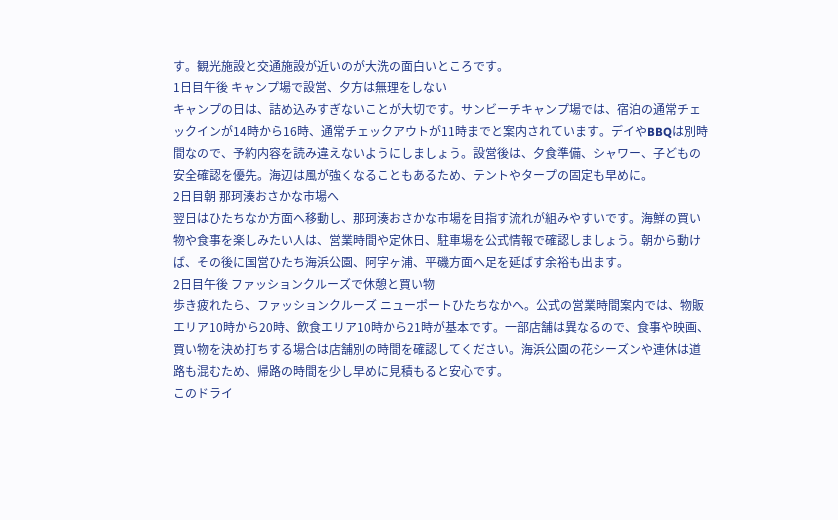す。観光施設と交通施設が近いのが大洗の面白いところです。
1日目午後 キャンプ場で設営、夕方は無理をしない
キャンプの日は、詰め込みすぎないことが大切です。サンビーチキャンプ場では、宿泊の通常チェックインが14時から16時、通常チェックアウトが11時までと案内されています。デイやBBQは別時間なので、予約内容を読み違えないようにしましょう。設営後は、夕食準備、シャワー、子どもの安全確認を優先。海辺は風が強くなることもあるため、テントやタープの固定も早めに。
2日目朝 那珂湊おさかな市場へ
翌日はひたちなか方面へ移動し、那珂湊おさかな市場を目指す流れが組みやすいです。海鮮の買い物や食事を楽しみたい人は、営業時間や定休日、駐車場を公式情報で確認しましょう。朝から動けば、その後に国営ひたち海浜公園、阿字ヶ浦、平磯方面へ足を延ばす余裕も出ます。
2日目午後 ファッションクルーズで休憩と買い物
歩き疲れたら、ファッションクルーズ ニューポートひたちなかへ。公式の営業時間案内では、物販エリア10時から20時、飲食エリア10時から21時が基本です。一部店舗は異なるので、食事や映画、買い物を決め打ちする場合は店舗別の時間を確認してください。海浜公園の花シーズンや連休は道路も混むため、帰路の時間を少し早めに見積もると安心です。
このドライ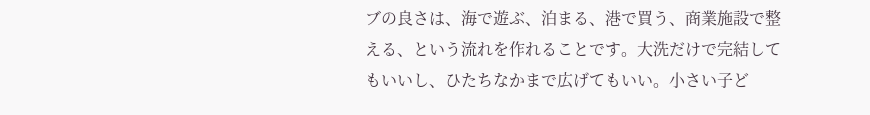ブの良さは、海で遊ぶ、泊まる、港で買う、商業施設で整える、という流れを作れることです。大洗だけで完結してもいいし、ひたちなかまで広げてもいい。小さい子ど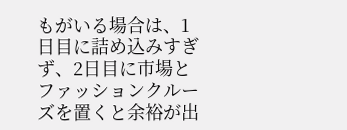もがいる場合は、1日目に詰め込みすぎず、2日目に市場とファッションクルーズを置くと余裕が出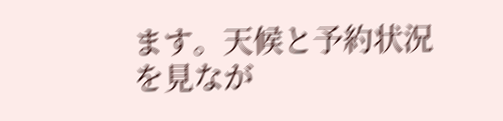ます。天候と予約状況を見なが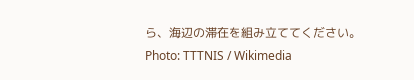ら、海辺の滞在を組み立ててください。
Photo: TTTNIS / Wikimedia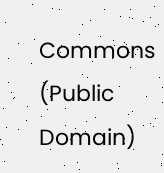Commons (Public Domain)